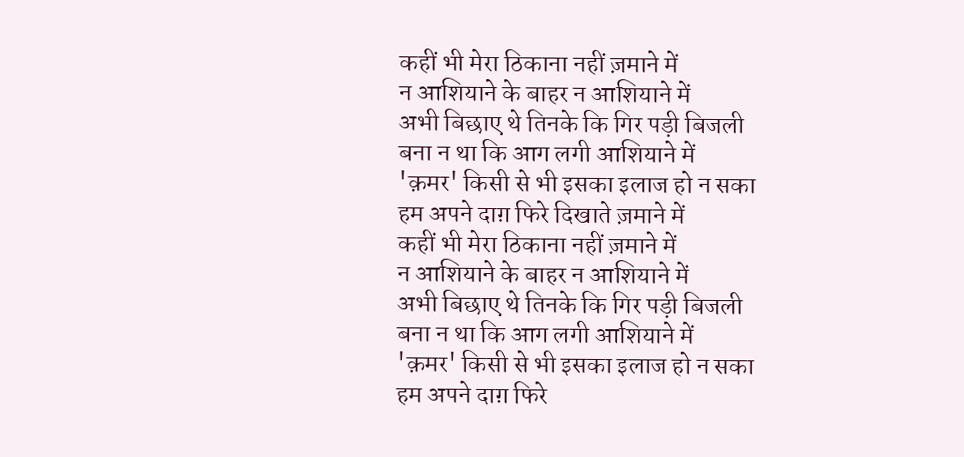कहीं भी मेरा ठिकाना नहीं ज़माने में
न आशियाने के बाहर न आशियाने में
अभी बिछाए थे तिनके कि गिर पड़ी बिजली
बना न था कि आग लगी आशियाने में
'क़मर' किसी से भी इसका इलाज हो न सका
हम अपने दाग़ फिरे दिखाते ज़माने में
कहीं भी मेरा ठिकाना नहीं ज़माने में
न आशियाने के बाहर न आशियाने में
अभी बिछाए थे तिनके कि गिर पड़ी बिजली
बना न था कि आग लगी आशियाने में
'क़मर' किसी से भी इसका इलाज हो न सका
हम अपने दाग़ फिरे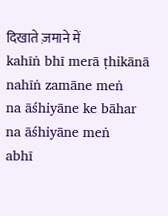दिखाते ज़माने में
kahīṅ bhī merā ṭhikānā nahīṅ zamāne meṅ
na āśhiyāne ke bāhar na āśhiyāne meṅ
abhī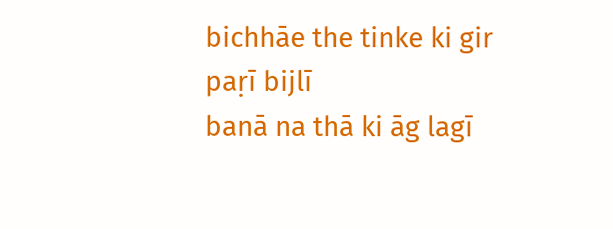bichhāe the tinke ki gir paṛī bijlī
banā na thā ki āg lagī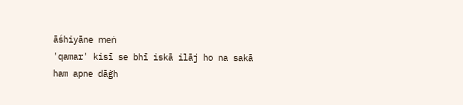āśhiyāne meṅ
'qamar' kisī se bhī iskā ilāj ho na sakā
ham apne dāġh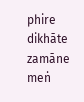phire dikhāte zamāne meṅ